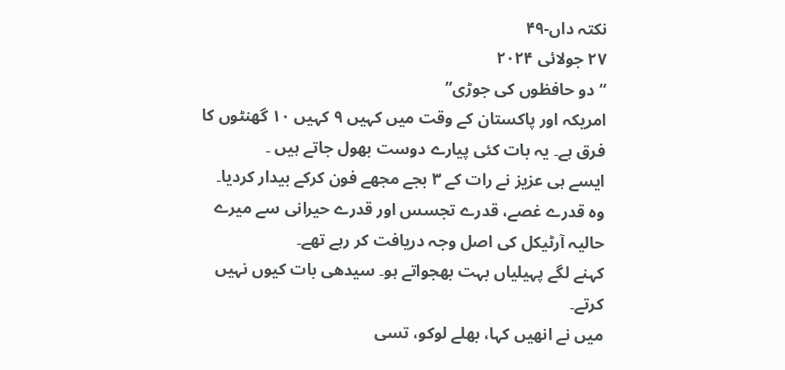نکتہ داں-۴۹
۲۷ جولائی ۲۰۲۴
“دو حافظوں کی جوڑی”
امریکہ اور پاکستان کے وقت میں کہیں ۹ کہیں ۱۰ گھنٹوں کا فرق ہے۔ یہ بات کئی پیارے دوست بھول جاتے ہیں ۔
ایسے ہی عزیز نے رات کے ۳ بجے مجھے فون کرکے بیدار کردیا۔
وہ قدرے غصے، قدرے تجسس اور قدرے حیرانی سے میرے حالیہ آرٹیکل کی اصل وجہ دریافت کر رہے تھے۔
کہنے لگے پہیلیاں بہت بھجواتے ہو۔ سیدھی بات کیوں نہیں کرتے۔
میں نے انھیں کہا، بھلے لوکو، تسی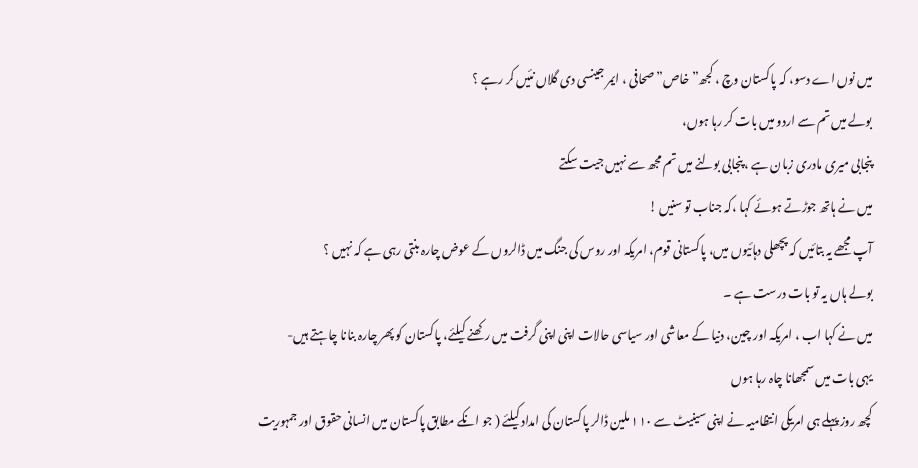میں نوں اے دسو، کہ پاکستان وچ ، کجھ” خاص” صحافی ، ایمر جینسی دی گلاں نئیں کر رہے ؟
بولے میں تم سے اردو میں بات کر رہا ہوں،
پنجابی میری مادری زبان ہے ، پنجابی بولنے میں تم مجھ سے نہیں جیت سکتے
میں نے ہاتھ جوڑتے ہوئے کہا ،کہ جناب تو سنیں !
آپ مجھے یہ بتائیں کہ پچھلی دہائیوں میں، پاکستانی قوم، امریکہ اور روس کی جنگ میں ڈالروں کے عوض چارہ بنتی رہی ہے کہ نہیں ؟
بولے ہاں یہ تو بات درست ہے ۔
میں نے کہا اب ، امریکہ اور چین، دنیا کے معاشی اور سیاسی حالات اپنی اپنی گرفت میں رکھنے کیلئے، پاکستان کو پھر چارہ بنانا چاہتے ہیں-
یہی بات میں سمجھانا چاہ رہا ہوں
کچھ روز پہلے ہی امریکی انتظامیہ نے اپنی سینیٹ سے ۱۱۰ ملین ڈالر پاکستان کی امداد کیلئے ( جو انکے مطابق پاکستان میں انسانی حقوق اور جمہوریت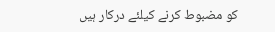کو مضبوط کرنے کیلئے درکار ہیں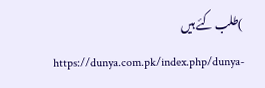)طلب کئے ہیں
https://dunya.com.pk/index.php/dunya-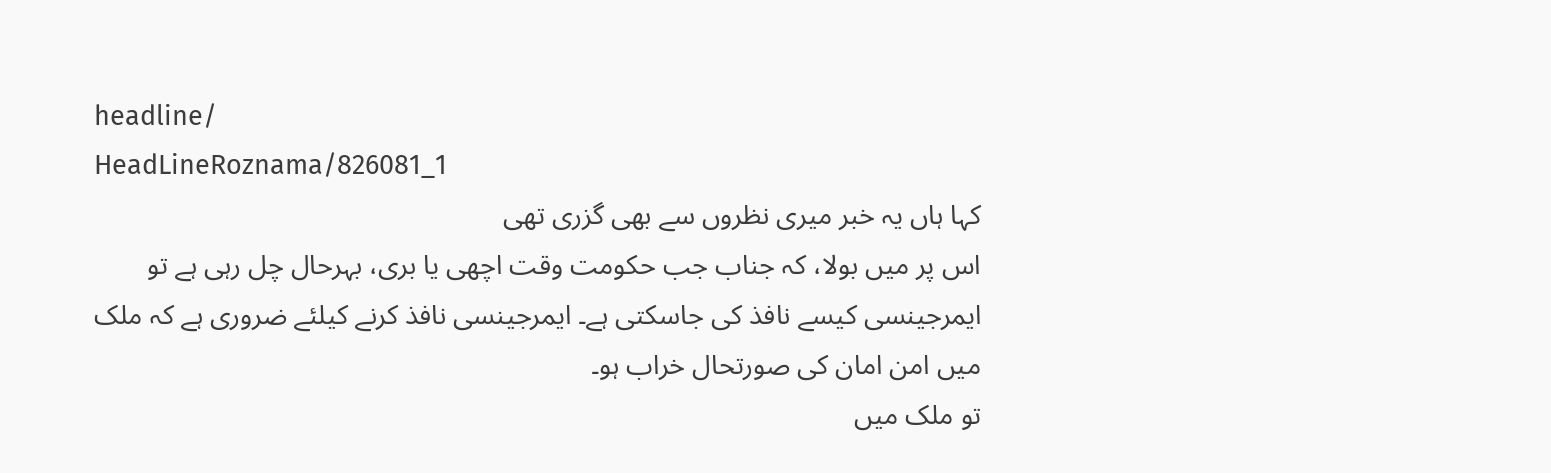headline/
HeadLineRoznama/826081_1
کہا ہاں یہ خبر میری نظروں سے بھی گزری تھی
اس پر میں بولا، کہ جناب جب حکومت وقت اچھی یا بری، بہرحال چل رہی ہے تو ایمرجینسی کیسے نافذ کی جاسکتی ہے۔ ایمرجینسی نافذ کرنے کیلئے ضروری ہے کہ ملک میں امن امان کی صورتحال خراب ہو۔
تو ملک میں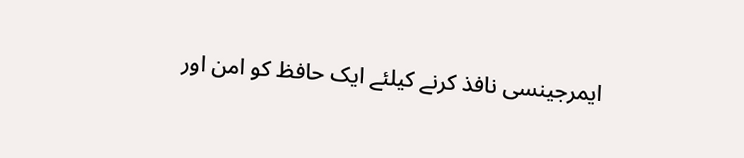ایمرجینسی نافذ کرنے کیلئے ایک حافظ کو امن اور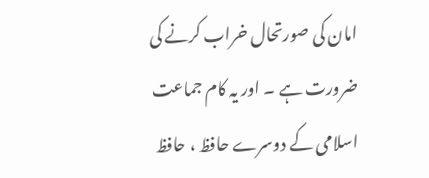امان کی صورتحال خراب کرنے کی ضرورت ہے ۔ اور یہ کام جماعت اسلامی کے دوسرے حافظ ، حافظ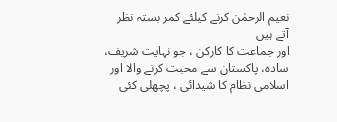نعیم الرحمٰن کرنے کیلئے کمر بستہ نظر آتے ہیں
اور جماعت کا کارکن ، جو نہایت شریف، سادہ، پاکستان سے محبت کرنے والا اور اسلامی نظام کا شیدائی ، پچھلی کئی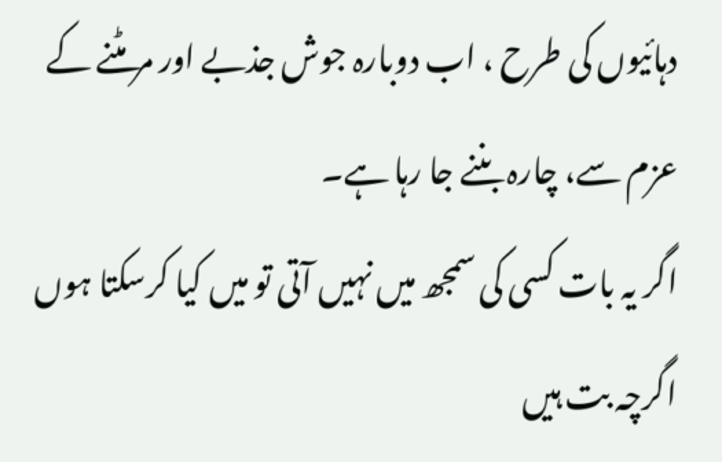دہائیوں کی طرح ، اب دوبارہ جوش جذبے اور مر مٹنے کے عزم سے، چارہ بننے جا رہا ہے۔
اگر یہ بات کسی کی سمجھ میں نہیں آتی تو میں کیا کرسکتا ہوں
اگرچہ بت ہیں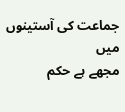جماعت کی آستینوں میں
مجھے ہے حکم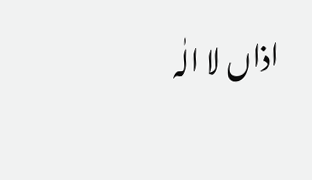اذاں لا الٰہ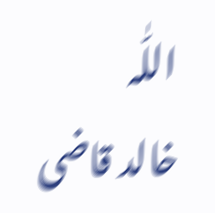اللّٰہ
خالد قاضی